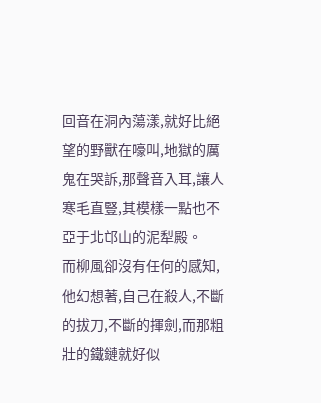回音在洞內蕩漾,就好比絕望的野獸在嚎叫,地獄的厲鬼在哭訴,那聲音入耳,讓人寒毛直豎,其模樣一點也不亞于北邙山的泥犁殿。
而柳風卻沒有任何的感知,他幻想著,自己在殺人,不斷的拔刀,不斷的揮劍,而那粗壯的鐵鏈就好似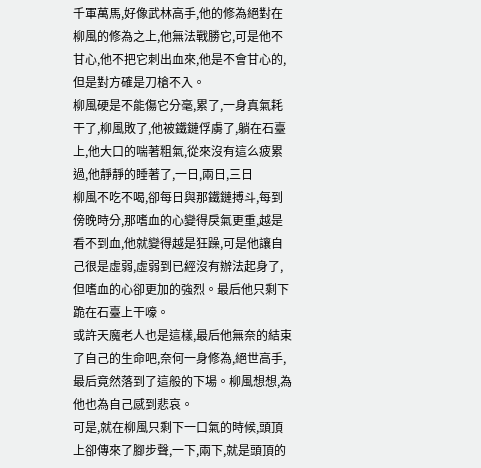千軍萬馬,好像武林高手,他的修為絕對在柳風的修為之上,他無法戰勝它,可是他不甘心,他不把它刺出血來,他是不會甘心的,但是對方確是刀槍不入。
柳風硬是不能傷它分毫,累了,一身真氣耗干了,柳風敗了,他被鐵鏈俘虜了,躺在石臺上,他大口的喘著粗氣,從來沒有這么疲累過,他靜靜的睡著了,一日,兩日,三日
柳風不吃不喝,卻每日與那鐵鏈搏斗,每到傍晚時分,那嗜血的心變得戾氣更重,越是看不到血,他就變得越是狂躁,可是他讓自己很是虛弱,虛弱到已經沒有辦法起身了,但嗜血的心卻更加的強烈。最后他只剩下跪在石臺上干嚎。
或許天魔老人也是這樣,最后他無奈的結束了自己的生命吧,奈何一身修為,絕世高手,最后竟然落到了這般的下場。柳風想想,為他也為自己感到悲哀。
可是,就在柳風只剩下一口氣的時候,頭頂上卻傳來了腳步聲,一下,兩下,就是頭頂的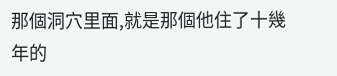那個洞穴里面,就是那個他住了十幾年的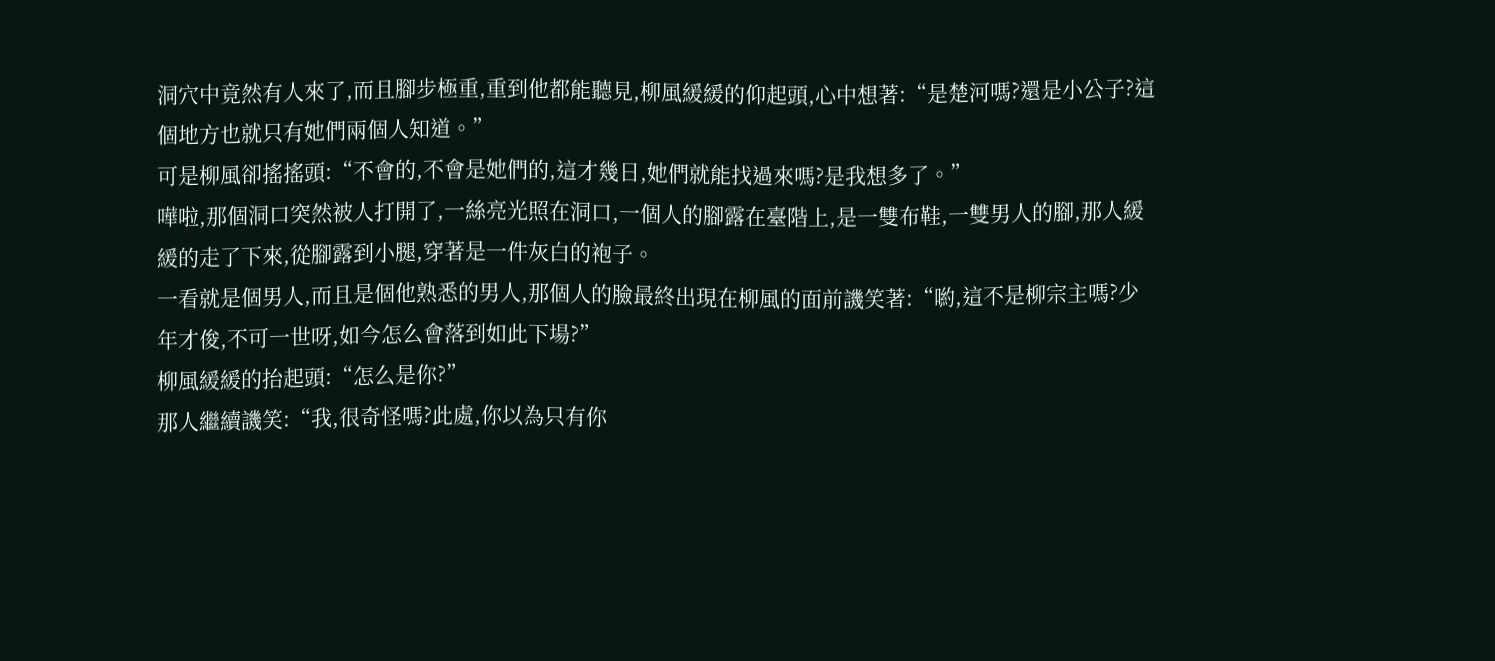洞穴中竟然有人來了,而且腳步極重,重到他都能聽見,柳風緩緩的仰起頭,心中想著:“是楚河嗎?還是小公子?這個地方也就只有她們兩個人知道。”
可是柳風卻搖搖頭:“不會的,不會是她們的,這才幾日,她們就能找過來嗎?是我想多了。”
嘩啦,那個洞口突然被人打開了,一絲亮光照在洞口,一個人的腳露在臺階上,是一雙布鞋,一雙男人的腳,那人緩緩的走了下來,從腳露到小腿,穿著是一件灰白的袍子。
一看就是個男人,而且是個他熟悉的男人,那個人的臉最終出現在柳風的面前譏笑著:“喲,這不是柳宗主嗎?少年才俊,不可一世呀,如今怎么會落到如此下場?”
柳風緩緩的抬起頭:“怎么是你?”
那人繼續譏笑:“我,很奇怪嗎?此處,你以為只有你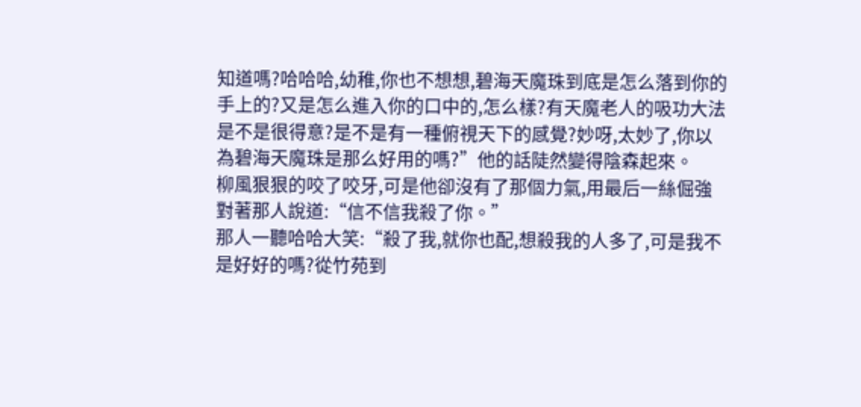知道嗎?哈哈哈,幼稚,你也不想想,碧海天魔珠到底是怎么落到你的手上的?又是怎么進入你的口中的,怎么樣?有天魔老人的吸功大法是不是很得意?是不是有一種俯視天下的感覺?妙呀,太妙了,你以為碧海天魔珠是那么好用的嗎?”他的話陡然變得陰森起來。
柳風狠狠的咬了咬牙,可是他卻沒有了那個力氣,用最后一絲倔強對著那人說道:“信不信我殺了你。”
那人一聽哈哈大笑:“殺了我,就你也配,想殺我的人多了,可是我不是好好的嗎?從竹苑到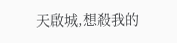天啟城,想殺我的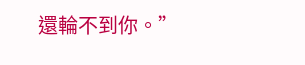還輪不到你。”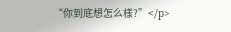“你到底想怎么樣?”</p>